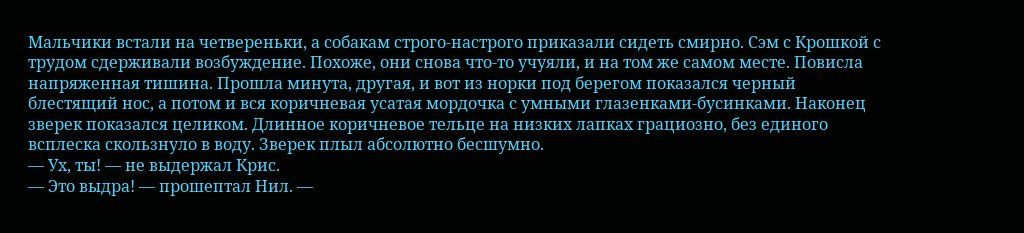Мальчики встали на четвереньки, а собакам строго-настрого приказали сидеть смирно. Сэм с Крошкой с трудом сдерживали возбуждение. Похоже, они снова что-то учуяли, и на том же самом месте. Повисла напряженная тишина. Прошла минута, другая, и вот из норки под берегом показался черный блестящий нос, а потом и вся коричневая усатая мордочка с умными глазенками-бусинками. Наконец зверек показался целиком. Длинное коричневое тельце на низких лапках грациозно, без единого всплеска скользнуло в воду. Зверек плыл абсолютно бесшумно.
— Ух, ты! — не выдержал Крис.
— Это выдра! — прошептал Нил. —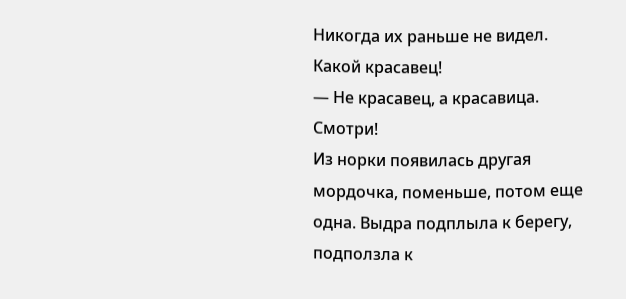Никогда их раньше не видел. Какой красавец!
— Не красавец, а красавица. Смотри!
Из норки появилась другая мордочка, поменьше, потом еще одна. Выдра подплыла к берегу, подползла к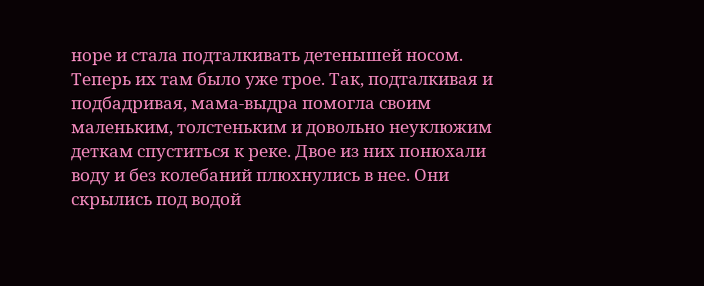норе и стала подталкивать детенышей носом. Теперь их там было уже трое. Так, подталкивая и подбадривая, мама-выдра помогла своим маленьким, толстеньким и довольно неуклюжим деткам спуститься к реке. Двое из них понюхали воду и без колебаний плюхнулись в нее. Они скрылись под водой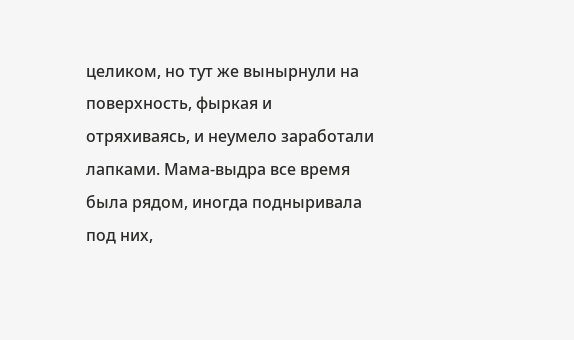целиком, но тут же вынырнули на поверхность, фыркая и отряхиваясь, и неумело заработали лапками. Мама-выдра все время была рядом, иногда подныривала под них,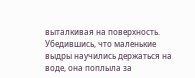выталкивая на поверхность. Убедившись, что маленькие выдры научились держаться на воде, она поплыла за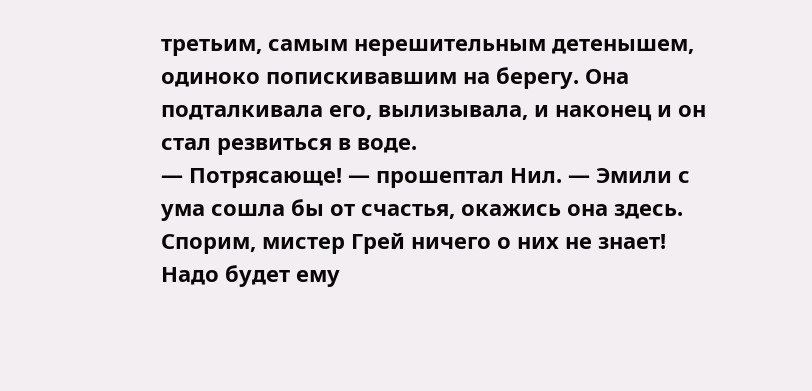третьим, самым нерешительным детенышем, одиноко попискивавшим на берегу. Она подталкивала его, вылизывала, и наконец и он стал резвиться в воде.
— Потрясающе! — прошептал Нил. — Эмили с ума сошла бы от счастья, окажись она здесь. Спорим, мистер Грей ничего о них не знает! Надо будет ему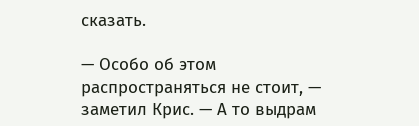сказать.

— Особо об этом распространяться не стоит, — заметил Крис. — А то выдрам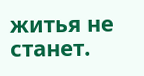житья не станет.